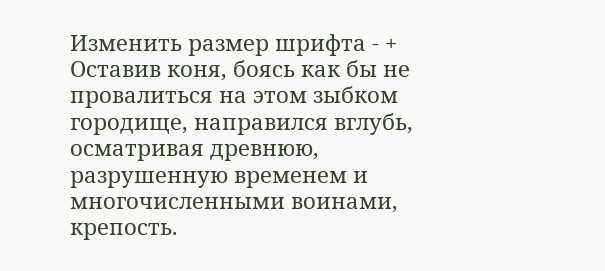Изменить размер шрифта - +
Оставив коня, боясь как бы не провалиться на этом зыбком городище, направился вглубь, осматривая древнюю, разрушенную временем и многочисленными воинами, крепость.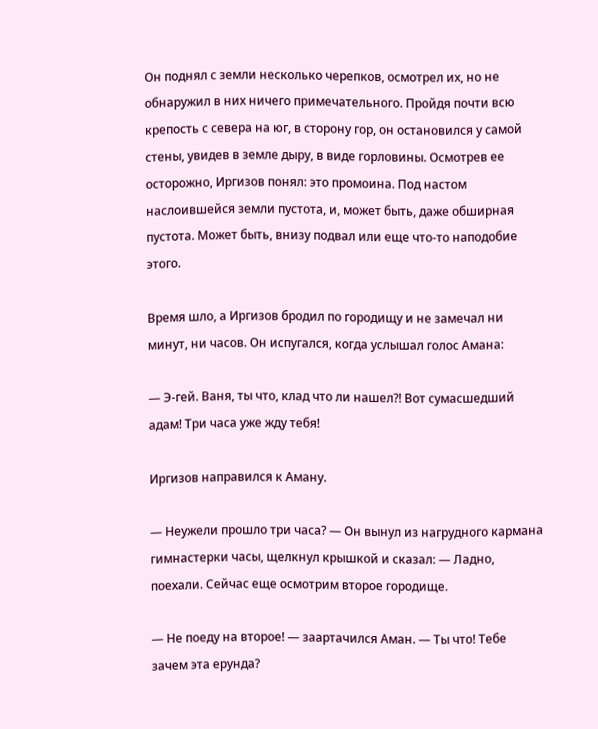Он поднял с земли несколько черепков, осмотрел их, но не обнаружил в них ничего примечательного. Пройдя почти всю крепость с севера на юг, в сторону гор, он остановился у самой стены, увидев в земле дыру, в виде горловины. Осмотрев ее осторожно, Иргизов понял: это промоина. Под настом наслоившейся земли пустота, и, может быть, даже обширная пустота. Может быть, внизу подвал или еще что-то наподобие этого.

Время шло, а Иргизов бродил по городищу и не замечал ни минут, ни часов. Он испугался, когда услышал голос Амана:

— Э-гей. Ваня, ты что, клад что ли нашел?! Вот сумасшедший адам! Три часа уже жду тебя!

Иргизов направился к Аману.

— Неужели прошло три часа? — Он вынул из нагрудного кармана гимнастерки часы, щелкнул крышкой и сказал: — Ладно, поехали. Сейчас еще осмотрим второе городище.

— Не поеду на второе! — заартачился Аман. — Ты что! Тебе зачем эта ерунда?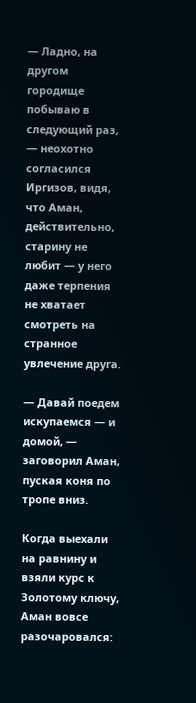— Ладно, на другом городище побываю в следующий раз, — неохотно согласился Иргизов, видя, что Аман, действительно, старину не любит — у него даже терпения не хватает смотреть на странное увлечение друга.

— Давай поедем искупаемся — и домой, — заговорил Аман, пуская коня по тропе вниз.

Когда выехали на равнину и взяли курс к Золотому ключу, Аман вовсе разочаровался: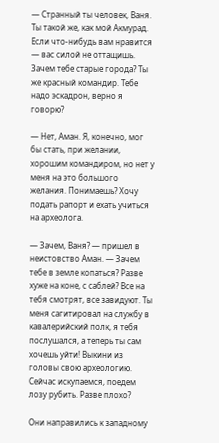— Странный ты человек, Ваня. Ты такой же, как мой Акмурад. Если что-нибудь вам нравится — вас силой не оттащишь. Зачем тебе старые города? Ты же красный командир. Тебе надо эскадрон, верно я говорю?

— Нет, Аман. Я, конечно, мог бы стать, при желании, хорошим командиром, но нет у меня на это большого желания. Понимаешь? Хочу подать рапорт и ехать учиться на археолога.

— Зачем, Ваня? — пришел в неистовство Аман. — Зачем тебе в земле копаться? Разве хуже на коне, с саблей? Все на тебя смотрят, все завидуют. Ты меня сагитировал на службу в кавалерийский полк, я тебя послушался, а теперь ты сам хочешь уйти! Выкини из головы свою археологию. Сейчас искупаемся, поедем лозу рубить. Разве плохо?

Они направились к западному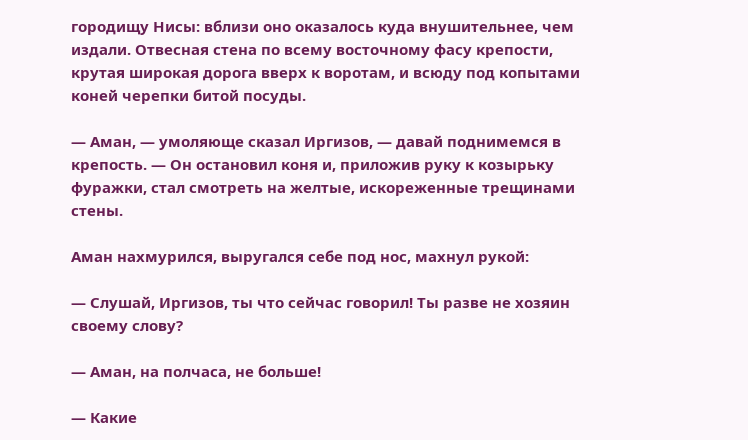городищу Нисы: вблизи оно оказалось куда внушительнее, чем издали. Отвесная стена по всему восточному фасу крепости, крутая широкая дорога вверх к воротам, и всюду под копытами коней черепки битой посуды.

— Аман, — умоляюще сказал Иргизов, — давай поднимемся в крепость. — Он остановил коня и, приложив руку к козырьку фуражки, стал смотреть на желтые, искореженные трещинами стены.

Аман нахмурился, выругался себе под нос, махнул рукой:

— Слушай, Иргизов, ты что сейчас говорил! Ты разве не хозяин своему слову?

— Аман, на полчаса, не больше!

— Какие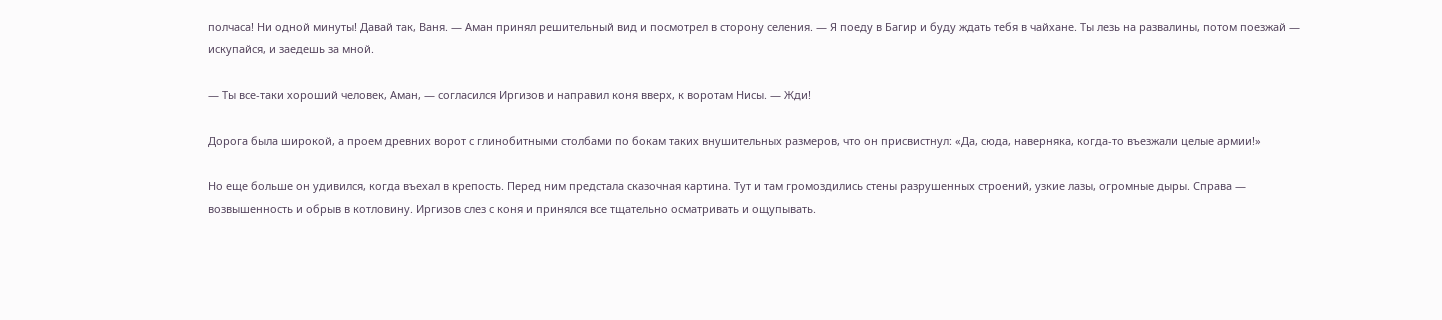полчаса! Ни одной минуты! Давай так, Ваня. — Аман принял решительный вид и посмотрел в сторону селения. — Я поеду в Багир и буду ждать тебя в чайхане. Ты лезь на развалины, потом поезжай — искупайся, и заедешь за мной.

— Ты все-таки хороший человек, Аман, — согласился Иргизов и направил коня вверх, к воротам Нисы. — Жди!

Дорога была широкой, а проем древних ворот с глинобитными столбами по бокам таких внушительных размеров, что он присвистнул: «Да, сюда, наверняка, когда-то въезжали целые армии!»

Но еще больше он удивился, когда въехал в крепость. Перед ним предстала сказочная картина. Тут и там громоздились стены разрушенных строений, узкие лазы, огромные дыры. Справа — возвышенность и обрыв в котловину. Иргизов слез с коня и принялся все тщательно осматривать и ощупывать.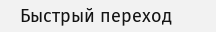Быстрый переход